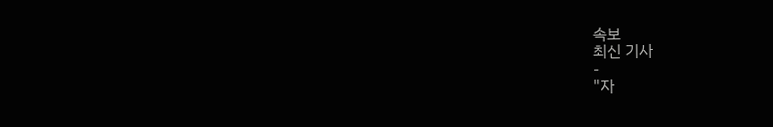속보
최신 기사
-
"자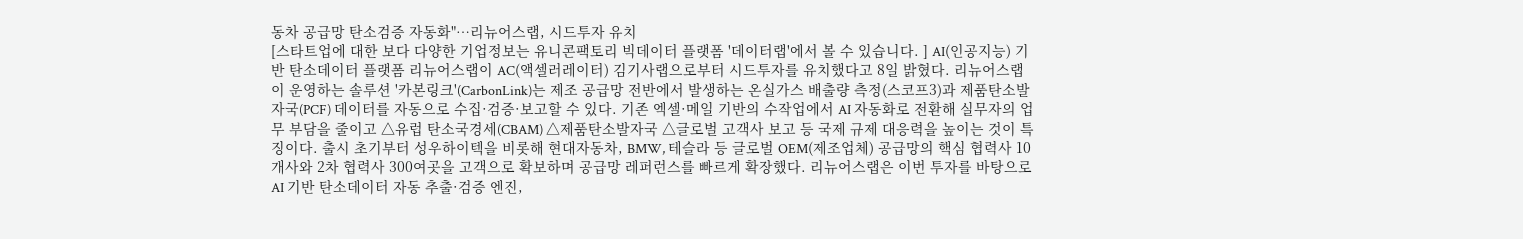동차 공급망 탄소검증 자동화"…리뉴어스랩, 시드투자 유치
[스타트업에 대한 보다 다양한 기업정보는 유니콘팩토리 빅데이터 플랫폼 '데이터랩'에서 볼 수 있습니다. ] AI(인공지능) 기반 탄소데이터 플랫폼 리뉴어스랩이 AC(액셀러레이터) 김기사랩으로부터 시드투자를 유치했다고 8일 밝혔다. 리뉴어스랩이 운영하는 솔루션 '카본링크'(CarbonLink)는 제조 공급망 전반에서 발생하는 온실가스 배출량 측정(스코프3)과 제품탄소발자국(PCF) 데이터를 자동으로 수집·검증·보고할 수 있다. 기존 엑셀·메일 기반의 수작업에서 AI 자동화로 전환해 실무자의 업무 부담을 줄이고 △유럽 탄소국경세(CBAM) △제품탄소발자국 △글로벌 고객사 보고 등 국제 규제 대응력을 높이는 것이 특징이다. 출시 초기부터 성우하이텍을 비롯해 현대자동차, BMW, 테슬라 등 글로벌 OEM(제조업체) 공급망의 핵심 협력사 10개사와 2차 협력사 300여곳을 고객으로 확보하며 공급망 레퍼런스를 빠르게 확장했다. 리뉴어스랩은 이번 투자를 바탕으로 AI 기반 탄소데이터 자동 추출·검증 엔진,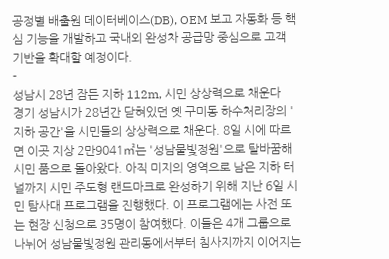공정별 배출원 데이터베이스(DB), OEM 보고 자동화 등 핵심 기능을 개발하고 국내외 완성차 공급망 중심으로 고객 기반을 확대할 예정이다.
-
성남시 28년 잠든 지하 112m, 시민 상상력으로 채운다
경기 성남시가 28년간 닫혀있던 옛 구미동 하수처리장의 '지하 공간'을 시민들의 상상력으로 채운다. 8일 시에 따르면 이곳 지상 2만9041㎡는 '성남물빛정원'으로 탈바꿈해 시민 품으로 돌아왔다. 아직 미지의 영역으로 남은 지하 터널까지 시민 주도형 랜드마크로 완성하기 위해 지난 6일 시민 탐사대 프로그램을 진행했다. 이 프로그램에는 사전 또는 현장 신청으로 35명이 참여했다. 이들은 4개 그룹으로 나뉘어 성남물빛정원 관리동에서부터 침사지까지 이어지는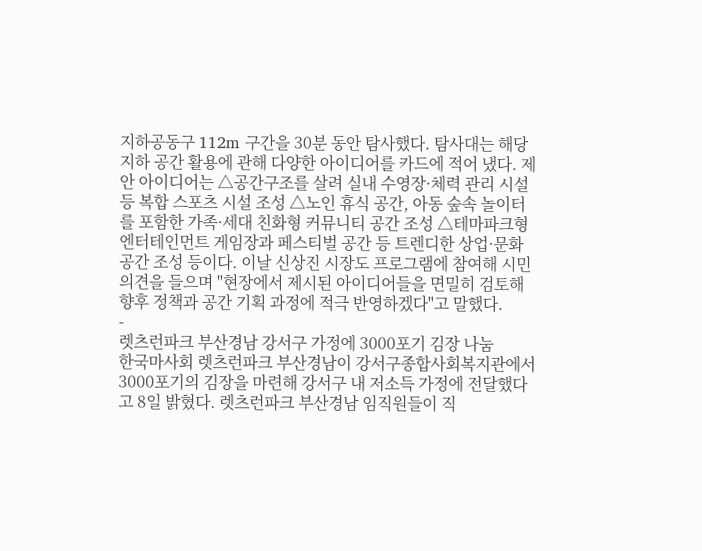지하공동구 112m 구간을 30분 동안 탐사했다. 탐사대는 해당 지하 공간 활용에 관해 다양한 아이디어를 카드에 적어 냈다. 제안 아이디어는 △공간구조를 살려 실내 수영장·체력 관리 시설 등 복합 스포츠 시설 조성 △노인 휴식 공간, 아동 숲속 놀이터를 포함한 가족·세대 친화형 커뮤니티 공간 조성 △테마파크형 엔터테인먼트 게임장과 페스티벌 공간 등 트렌디한 상업·문화 공간 조성 등이다. 이날 신상진 시장도 프로그램에 참여해 시민 의견을 들으며 "현장에서 제시된 아이디어들을 면밀히 검토해 향후 정책과 공간 기획 과정에 적극 반영하겠다"고 말했다.
-
렛츠런파크 부산경남 강서구 가정에 3000포기 김장 나눔
한국마사회 렛츠런파크 부산경남이 강서구종합사회복지관에서 3000포기의 김장을 마련해 강서구 내 저소득 가정에 전달했다고 8일 밝혔다. 렛츠런파크 부산경남 임직원들이 직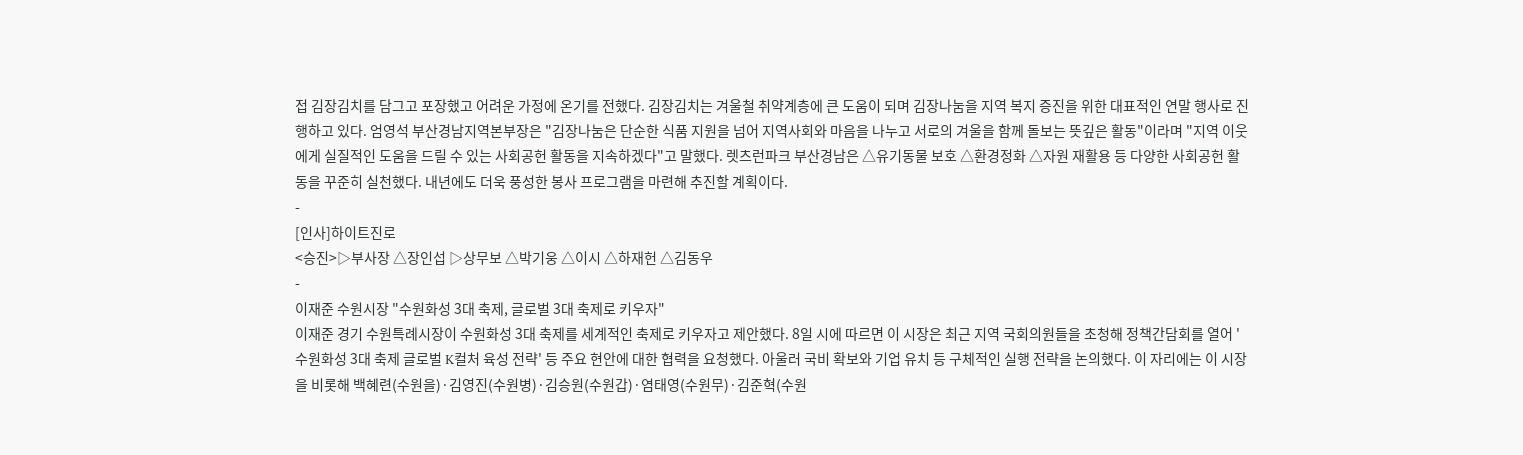접 김장김치를 담그고 포장했고 어려운 가정에 온기를 전했다. 김장김치는 겨울철 취약계층에 큰 도움이 되며 김장나눔을 지역 복지 증진을 위한 대표적인 연말 행사로 진행하고 있다. 엄영석 부산경남지역본부장은 "김장나눔은 단순한 식품 지원을 넘어 지역사회와 마음을 나누고 서로의 겨울을 함께 돌보는 뜻깊은 활동"이라며 "지역 이웃에게 실질적인 도움을 드릴 수 있는 사회공헌 활동을 지속하겠다"고 말했다. 렛츠런파크 부산경남은 △유기동물 보호 △환경정화 △자원 재활용 등 다양한 사회공헌 활동을 꾸준히 실천했다. 내년에도 더욱 풍성한 봉사 프로그램을 마련해 추진할 계획이다.
-
[인사]하이트진로
<승진>▷부사장 △장인섭 ▷상무보 △박기웅 △이시 △하재헌 △김동우
-
이재준 수원시장 "수원화성 3대 축제, 글로벌 3대 축제로 키우자"
이재준 경기 수원특례시장이 수원화성 3대 축제를 세계적인 축제로 키우자고 제안했다. 8일 시에 따르면 이 시장은 최근 지역 국회의원들을 초청해 정책간담회를 열어 '수원화성 3대 축제 글로벌 K컬처 육성 전략' 등 주요 현안에 대한 협력을 요청했다. 아울러 국비 확보와 기업 유치 등 구체적인 실행 전략을 논의했다. 이 자리에는 이 시장을 비롯해 백혜련(수원을)·김영진(수원병)·김승원(수원갑)·염태영(수원무)·김준혁(수원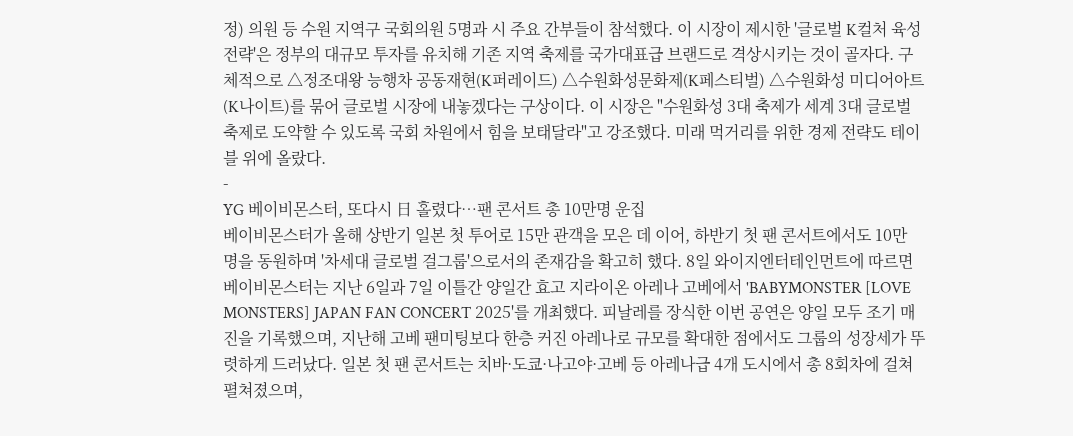정) 의원 등 수원 지역구 국회의원 5명과 시 주요 간부들이 참석했다. 이 시장이 제시한 '글로벌 K컬처 육성 전략'은 정부의 대규모 투자를 유치해 기존 지역 축제를 국가대표급 브랜드로 격상시키는 것이 골자다. 구체적으로 △정조대왕 능행차 공동재현(K퍼레이드) △수원화성문화제(K페스티벌) △수원화성 미디어아트(K나이트)를 묶어 글로벌 시장에 내놓겠다는 구상이다. 이 시장은 "수원화성 3대 축제가 세계 3대 글로벌 축제로 도약할 수 있도록 국회 차원에서 힘을 보태달라"고 강조했다. 미래 먹거리를 위한 경제 전략도 테이블 위에 올랐다.
-
YG 베이비몬스터, 또다시 日 홀렸다…팬 콘서트 총 10만명 운집
베이비몬스터가 올해 상반기 일본 첫 투어로 15만 관객을 모은 데 이어, 하반기 첫 팬 콘서트에서도 10만 명을 동원하며 '차세대 글로벌 걸그룹'으로서의 존재감을 확고히 했다. 8일 와이지엔터테인먼트에 따르면 베이비몬스터는 지난 6일과 7일 이틀간 양일간 효고 지라이온 아레나 고베에서 'BABYMONSTER [LOVE MONSTERS] JAPAN FAN CONCERT 2025'를 개최했다. 피날레를 장식한 이번 공연은 양일 모두 조기 매진을 기록했으며, 지난해 고베 팬미팅보다 한층 커진 아레나로 규모를 확대한 점에서도 그룹의 성장세가 뚜렷하게 드러났다. 일본 첫 팬 콘서트는 치바·도쿄·나고야·고베 등 아레나급 4개 도시에서 총 8회차에 걸쳐 펼쳐졌으며,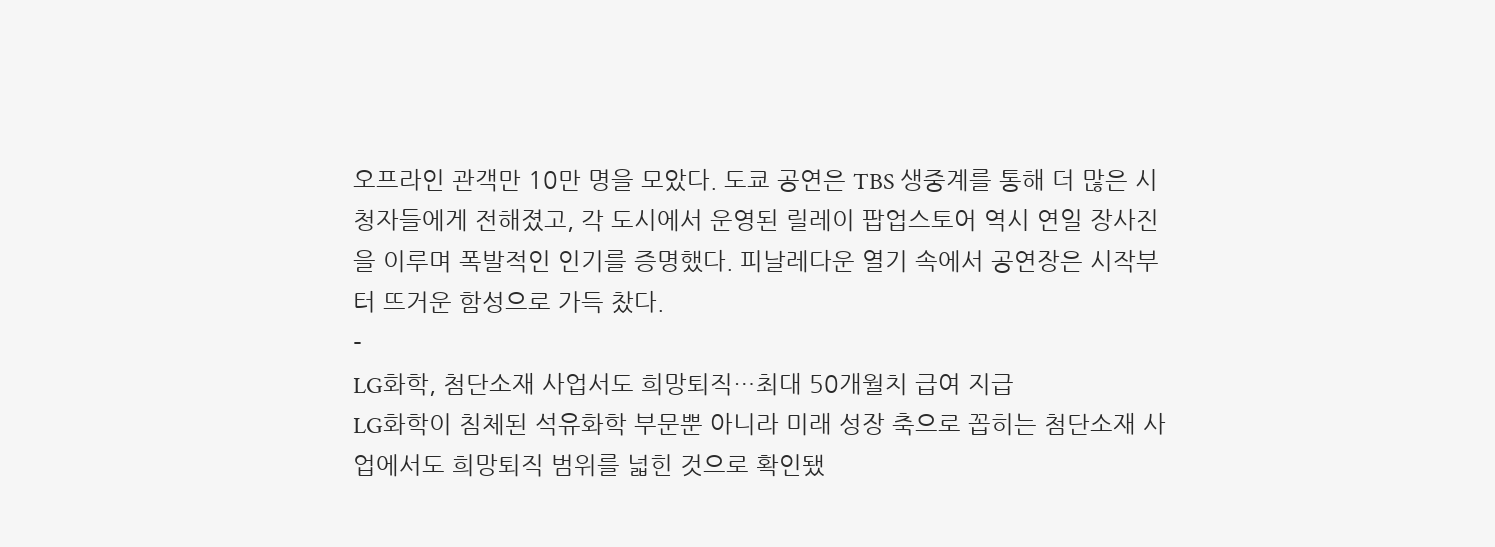오프라인 관객만 10만 명을 모았다. 도쿄 공연은 TBS 생중계를 통해 더 많은 시청자들에게 전해졌고, 각 도시에서 운영된 릴레이 팝업스토어 역시 연일 장사진을 이루며 폭발적인 인기를 증명했다. 피날레다운 열기 속에서 공연장은 시작부터 뜨거운 함성으로 가득 찼다.
-
LG화학, 첨단소재 사업서도 희망퇴직…최대 50개월치 급여 지급
LG화학이 침체된 석유화학 부문뿐 아니라 미래 성장 축으로 꼽히는 첨단소재 사업에서도 희망퇴직 범위를 넓힌 것으로 확인됐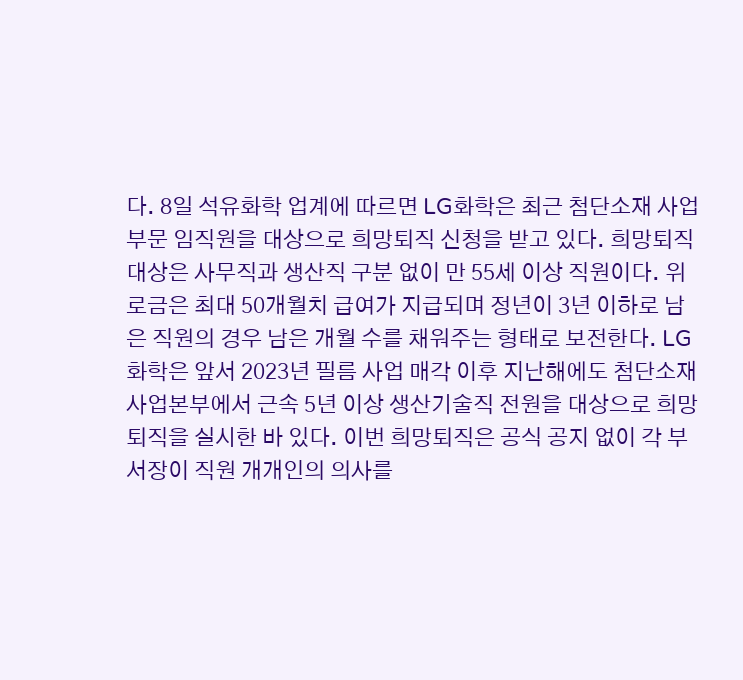다. 8일 석유화학 업계에 따르면 LG화학은 최근 첨단소재 사업부문 임직원을 대상으로 희망퇴직 신청을 받고 있다. 희망퇴직 대상은 사무직과 생산직 구분 없이 만 55세 이상 직원이다. 위로금은 최대 50개월치 급여가 지급되며 정년이 3년 이하로 남은 직원의 경우 남은 개월 수를 채워주는 형태로 보전한다. LG화학은 앞서 2023년 필름 사업 매각 이후 지난해에도 첨단소재사업본부에서 근속 5년 이상 생산기술직 전원을 대상으로 희망퇴직을 실시한 바 있다. 이번 희망퇴직은 공식 공지 없이 각 부서장이 직원 개개인의 의사를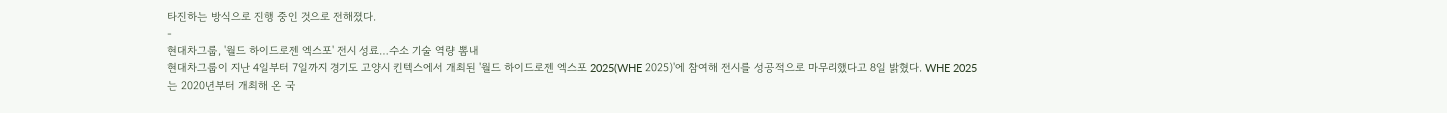타진하는 방식으로 진행 중인 것으로 전해졌다.
-
현대차그룹, '월드 하이드로젠 엑스포' 전시 성료…수소 기술 역량 뽐내
현대차그룹이 지난 4일부터 7일까지 경기도 고양시 킨텍스에서 개최된 '월드 하이드로젠 엑스포 2025(WHE 2025)'에 참여해 전시를 성공적으로 마무리했다고 8일 밝혔다. WHE 2025는 2020년부터 개최해 온 국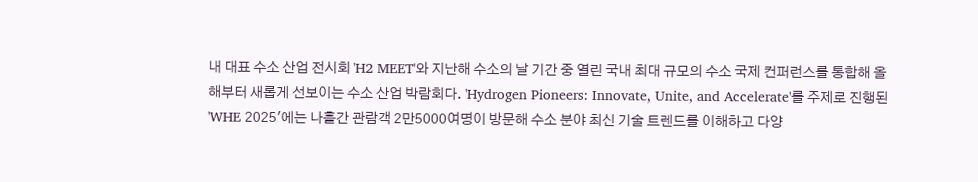내 대표 수소 산업 전시회 'H2 MEET'와 지난해 수소의 날 기간 중 열린 국내 최대 규모의 수소 국제 컨퍼런스를 통합해 올해부터 새롭게 선보이는 수소 산업 박람회다. 'Hydrogen Pioneers: Innovate, Unite, and Accelerate'를 주제로 진행된 'WHE 2025'에는 나흘간 관람객 2만5000여명이 방문해 수소 분야 최신 기술 트렌드를 이해하고 다양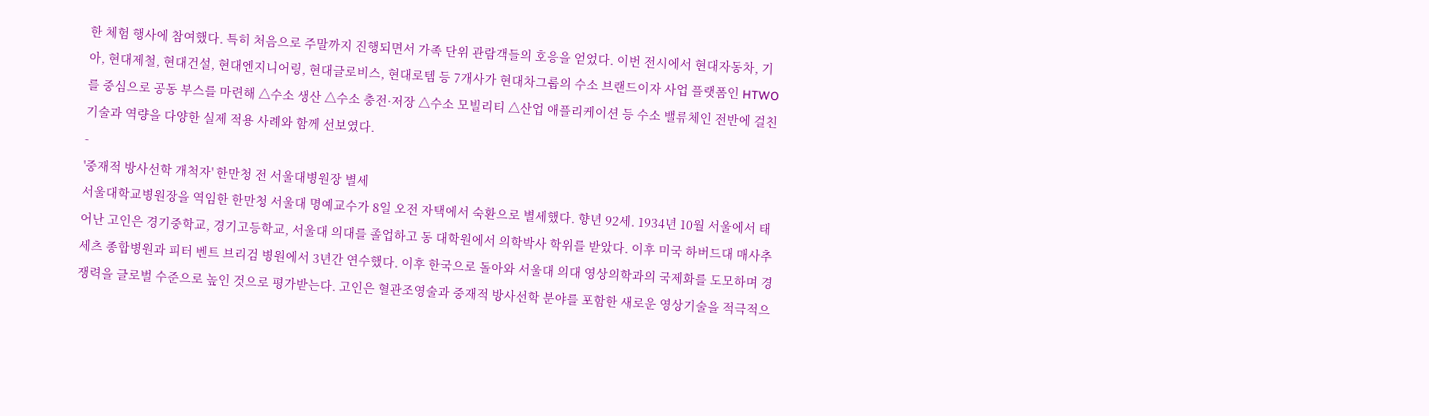한 체험 행사에 참여했다. 특히 처음으로 주말까지 진행되면서 가족 단위 관람객들의 호응을 얻었다. 이번 전시에서 현대자동차, 기아, 현대제철, 현대건설, 현대엔지니어링, 현대글로비스, 현대로템 등 7개사가 현대차그룹의 수소 브랜드이자 사업 플랫폼인 HTWO를 중심으로 공동 부스를 마련해 △수소 생산 △수소 충전·저장 △수소 모빌리티 △산업 애플리케이션 등 수소 밸류체인 전반에 걸친 기술과 역량을 다양한 실제 적용 사례와 함께 선보였다.
-
'중재적 방사선학 개척자' 한만청 전 서울대병원장 별세
서울대학교병원장을 역임한 한만청 서울대 명예교수가 8일 오전 자택에서 숙환으로 별세했다. 향년 92세. 1934년 10월 서울에서 태어난 고인은 경기중학교, 경기고등학교, 서울대 의대를 졸업하고 동 대학원에서 의학박사 학위를 받았다. 이후 미국 하버드대 매사추세츠 종합병원과 피터 벤트 브리검 병원에서 3년간 연수했다. 이후 한국으로 돌아와 서울대 의대 영상의학과의 국제화를 도모하며 경쟁력을 글로벌 수준으로 높인 것으로 평가받는다. 고인은 혈관조영술과 중재적 방사선학 분야를 포함한 새로운 영상기술을 적극적으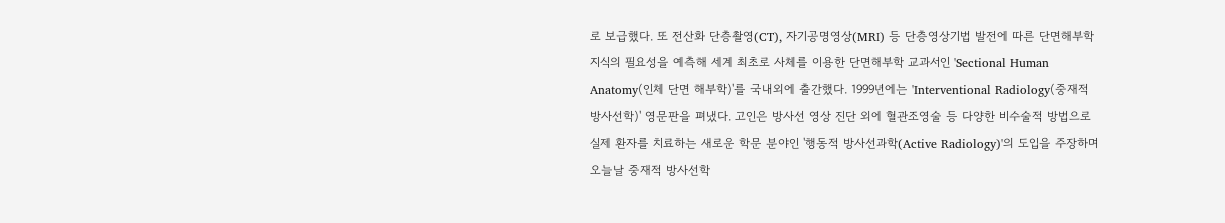로 보급했다. 또 전산화 단층촬영(CT), 자기공명영상(MRI) 등 단층영상기법 발전에 따른 단면해부학 지식의 필요성을 예측해 세계 최초로 사체를 이용한 단면해부학 교과서인 'Sectional Human Anatomy(인체 단면 해부학)'를 국내외에 출간했다. 1999년에는 'Interventional Radiology(중재적 방사선학)' 영문판을 펴냈다. 고인은 방사선 영상 진단 외에 혈관조영술 등 다양한 비수술적 방법으로 실제 환자를 치료하는 새로운 학문 분야인 '행동적 방사선과학(Active Radiology)'의 도입을 주장하며 오늘날 중재적 방사선학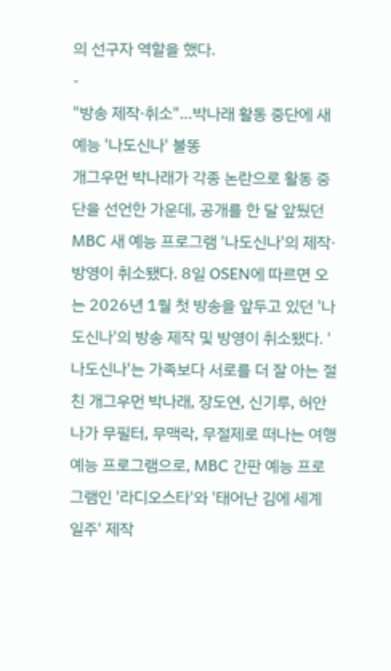의 선구자 역할을 했다.
-
"방송 제작·취소"…박나래 활동 중단에 새 예능 '나도신나' 불똥
개그우먼 박나래가 각종 논란으로 활동 중단을 선언한 가운데, 공개를 한 달 앞뒀던 MBC 새 예능 프로그램 '나도신나'의 제작·방영이 취소됐다. 8일 OSEN에 따르면 오는 2026년 1월 첫 방송을 앞두고 있던 '나도신나'의 방송 제작 및 방영이 취소됐다. '나도신나'는 가족보다 서로를 더 잘 아는 절친 개그우먼 박나래, 장도연, 신기루, 허안나가 무필터, 무맥락, 무절제로 떠나는 여행 예능 프로그램으로, MBC 간판 예능 프로그램인 '라디오스타'와 '태어난 김에 세계 일주' 제작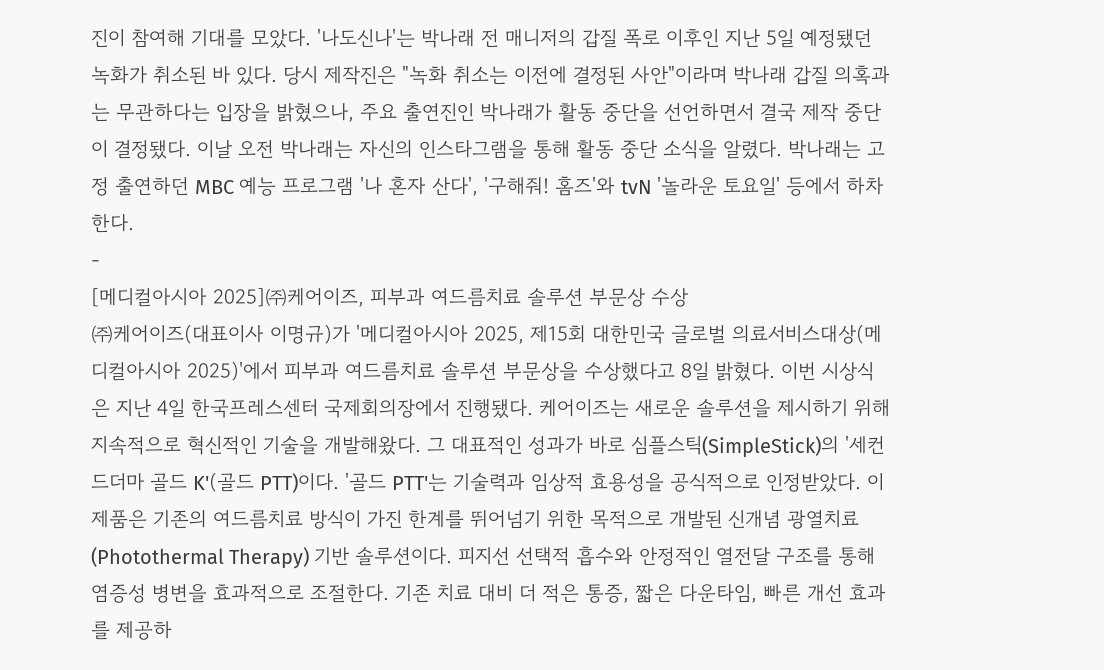진이 참여해 기대를 모았다. '나도신나'는 박나래 전 매니저의 갑질 폭로 이후인 지난 5일 예정됐던 녹화가 취소된 바 있다. 당시 제작진은 "녹화 취소는 이전에 결정된 사안"이라며 박나래 갑질 의혹과는 무관하다는 입장을 밝혔으나, 주요 출연진인 박나래가 활동 중단을 선언하면서 결국 제작 중단이 결정됐다. 이날 오전 박나래는 자신의 인스타그램을 통해 활동 중단 소식을 알렸다. 박나래는 고정 출연하던 MBC 예능 프로그램 '나 혼자 산다', '구해줘! 홈즈'와 tvN '놀라운 토요일' 등에서 하차한다.
-
[메디컬아시아 2025]㈜케어이즈, 피부과 여드름치료 솔루션 부문상 수상
㈜케어이즈(대표이사 이명규)가 '메디컬아시아 2025, 제15회 대한민국 글로벌 의료서비스대상(메디컬아시아 2025)'에서 피부과 여드름치료 솔루션 부문상을 수상했다고 8일 밝혔다. 이번 시상식은 지난 4일 한국프레스센터 국제회의장에서 진행됐다. 케어이즈는 새로운 솔루션을 제시하기 위해 지속적으로 혁신적인 기술을 개발해왔다. 그 대표적인 성과가 바로 심플스틱(SimpleStick)의 '세컨드더마 골드 K'(골드 PTT)이다. '골드 PTT'는 기술력과 임상적 효용성을 공식적으로 인정받았다. 이 제품은 기존의 여드름치료 방식이 가진 한계를 뛰어넘기 위한 목적으로 개발된 신개념 광열치료(Photothermal Therapy) 기반 솔루션이다. 피지선 선택적 흡수와 안정적인 열전달 구조를 통해 염증성 병변을 효과적으로 조절한다. 기존 치료 대비 더 적은 통증, 짧은 다운타임, 빠른 개선 효과를 제공하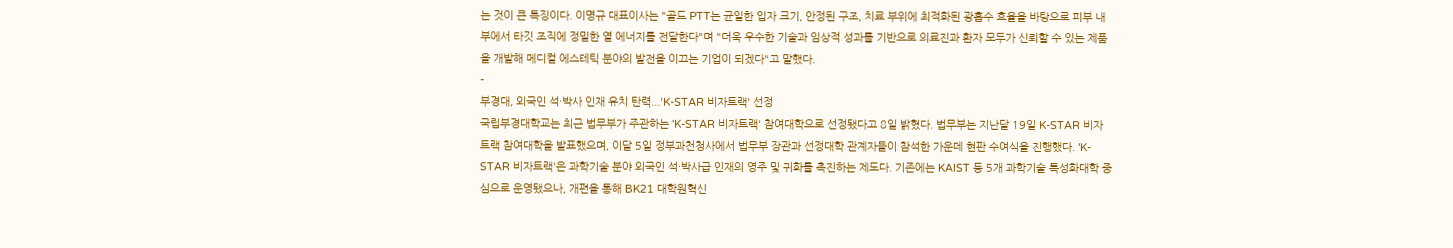는 것이 큰 특징이다. 이명규 대표이사는 "골드 PTT는 균일한 입자 크기, 안정된 구조, 치료 부위에 최적화된 광흡수 효율을 바탕으로 피부 내부에서 타깃 조직에 정밀한 열 에너지를 전달한다"며 "더욱 우수한 기술과 임상적 성과를 기반으로 의료진과 환자 모두가 신뢰할 수 있는 제품을 개발해 메디컬 에스테틱 분야의 발전을 이끄는 기업이 되겠다"고 말했다.
-
부경대, 외국인 석·박사 인재 유치 탄력...'K-STAR 비자트랙' 선정
국립부경대학교는 최근 법무부가 주관하는 'K-STAR 비자트랙' 참여대학으로 선정됐다고 8일 밝혔다. 법무부는 지난달 19일 K-STAR 비자트랙 참여대학을 발표했으며, 이달 5일 정부과천청사에서 법무부 장관과 선정대학 관계자들이 참석한 가운데 현판 수여식을 진행했다. 'K-STAR 비자트랙'은 과학기술 분야 외국인 석·박사급 인재의 영주 및 귀화를 촉진하는 제도다. 기존에는 KAIST 등 5개 과학기술 특성화대학 중심으로 운영됐으나, 개편을 통해 BK21 대학원혁신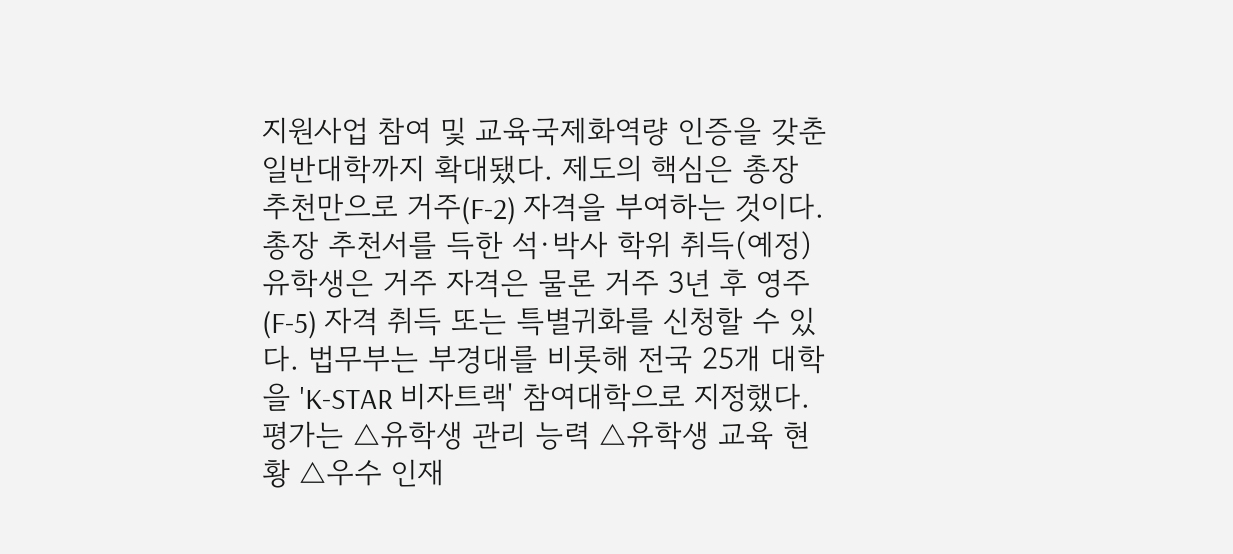지원사업 참여 및 교육국제화역량 인증을 갖춘 일반대학까지 확대됐다. 제도의 핵심은 총장 추천만으로 거주(F-2) 자격을 부여하는 것이다. 총장 추천서를 득한 석·박사 학위 취득(예정) 유학생은 거주 자격은 물론 거주 3년 후 영주(F-5) 자격 취득 또는 특별귀화를 신청할 수 있다. 법무부는 부경대를 비롯해 전국 25개 대학을 'K-STAR 비자트랙' 참여대학으로 지정했다. 평가는 △유학생 관리 능력 △유학생 교육 현황 △우수 인재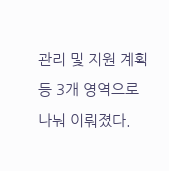관리 및 지원 계획 등 3개 영역으로 나눠 이뤄졌다.